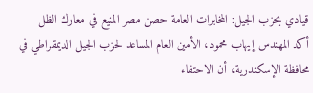قيادي بحزب الجيل: المخابرات العامة حصن مصر المنيع في معارك الظل
أكد المهندس إيهاب محمود، الأمين العام المساعد لحزب الجيل الديمقراطي في محافظة الإسكندرية، أن الاحتفاء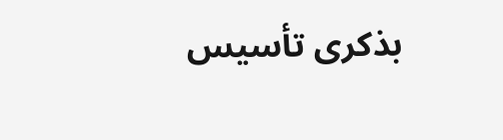بذكرى تأسيس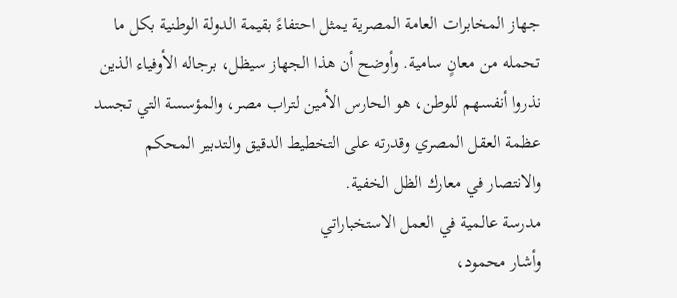جهاز المخابرات العامة المصرية يمثل احتفاءً بقيمة الدولة الوطنية بكل ما تحمله من معانٍ سامية. وأوضح أن هذا الجهاز سيظل، برجاله الأوفياء الذين نذروا أنفسهم للوطن، هو الحارس الأمين لتراب مصر، والمؤسسة التي تجسد عظمة العقل المصري وقدرته على التخطيط الدقيق والتدبير المحكم والانتصار في معارك الظل الخفية.
مدرسة عالمية في العمل الاستخباراتي
وأشار محمود،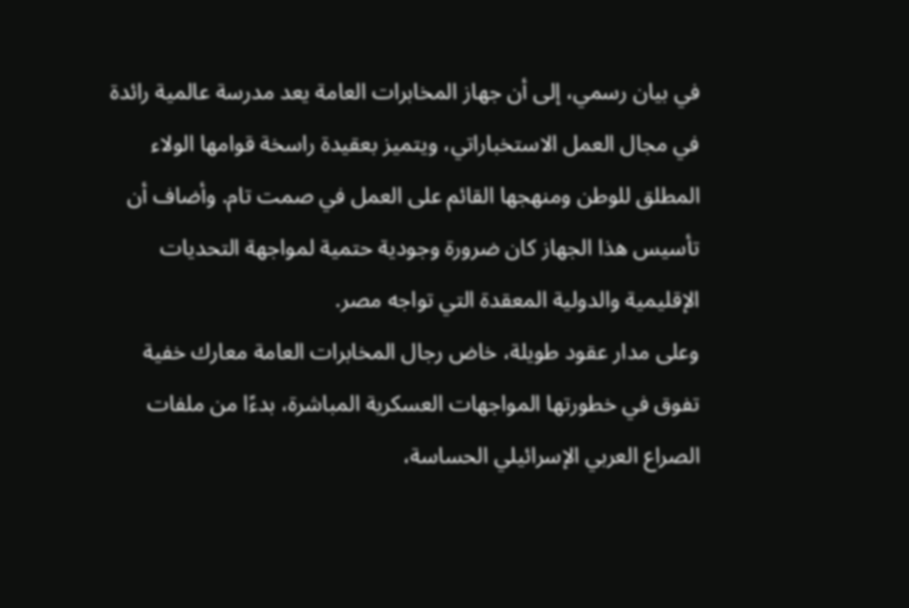في بيان رسمي، إلى أن جهاز المخابرات العامة يعد مدرسة عالمية رائدة في مجال العمل الاستخباراتي، ويتميز بعقيدة راسخة قوامها الولاء المطلق للوطن ومنهجها القائم على العمل في صمت تام. وأضاف أن تأسيس هذا الجهاز كان ضرورة وجودية حتمية لمواجهة التحديات الإقليمية والدولية المعقدة التي تواجه مصر.
وعلى مدار عقود طويلة، خاض رجال المخابرات العامة معارك خفية تفوق في خطورتها المواجهات العسكرية المباشرة، بدءًا من ملفات الصراع العربي الإسرائيلي الحساسة،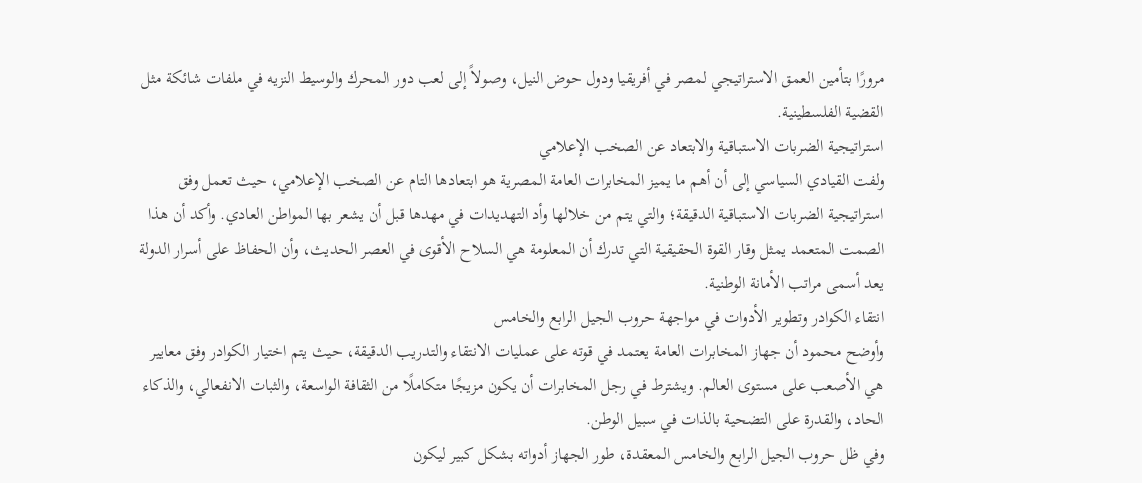مرورًا بتأمين العمق الاستراتيجي لمصر في أفريقيا ودول حوض النيل، وصولاً إلى لعب دور المحرك والوسيط النزيه في ملفات شائكة مثل القضية الفلسطينية.
استراتيجية الضربات الاستباقية والابتعاد عن الصخب الإعلامي
ولفت القيادي السياسي إلى أن أهم ما يميز المخابرات العامة المصرية هو ابتعادها التام عن الصخب الإعلامي، حيث تعمل وفق استراتيجية الضربات الاستباقية الدقيقة؛ والتي يتم من خلالها وأد التهديدات في مهدها قبل أن يشعر بها المواطن العادي. وأكد أن هذا الصمت المتعمد يمثل وقار القوة الحقيقية التي تدرك أن المعلومة هي السلاح الأقوى في العصر الحديث، وأن الحفاظ على أسرار الدولة يعد أسمى مراتب الأمانة الوطنية.
انتقاء الكوادر وتطوير الأدوات في مواجهة حروب الجيل الرابع والخامس
وأوضح محمود أن جهاز المخابرات العامة يعتمد في قوته على عمليات الانتقاء والتدريب الدقيقة، حيث يتم اختيار الكوادر وفق معايير هي الأصعب على مستوى العالم. ويشترط في رجل المخابرات أن يكون مزيجًا متكاملًا من الثقافة الواسعة، والثبات الانفعالي، والذكاء الحاد، والقدرة على التضحية بالذات في سبيل الوطن.
وفي ظل حروب الجيل الرابع والخامس المعقدة، طور الجهاز أدواته بشكل كبير ليكون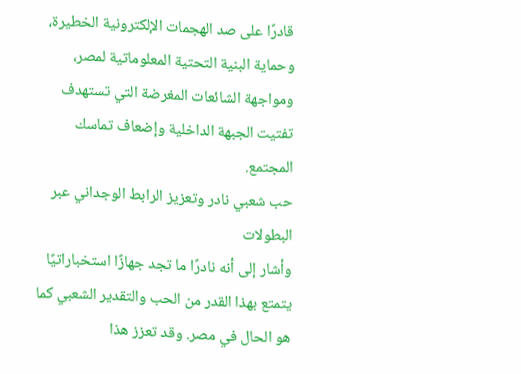قادرًا على صد الهجمات الإلكترونية الخطيرة، وحماية البنية التحتية المعلوماتية لمصر، ومواجهة الشائعات المغرضة التي تستهدف تفتيت الجبهة الداخلية وإضعاف تماسك المجتمع.
حب شعبي نادر وتعزيز الرابط الوجداني عبر البطولات
وأشار إلى أنه نادرًا ما تجد جهازًا استخباراتيًا يتمتع بهذا القدر من الحب والتقدير الشعبي كما هو الحال في مصر. وقد تعزز هذا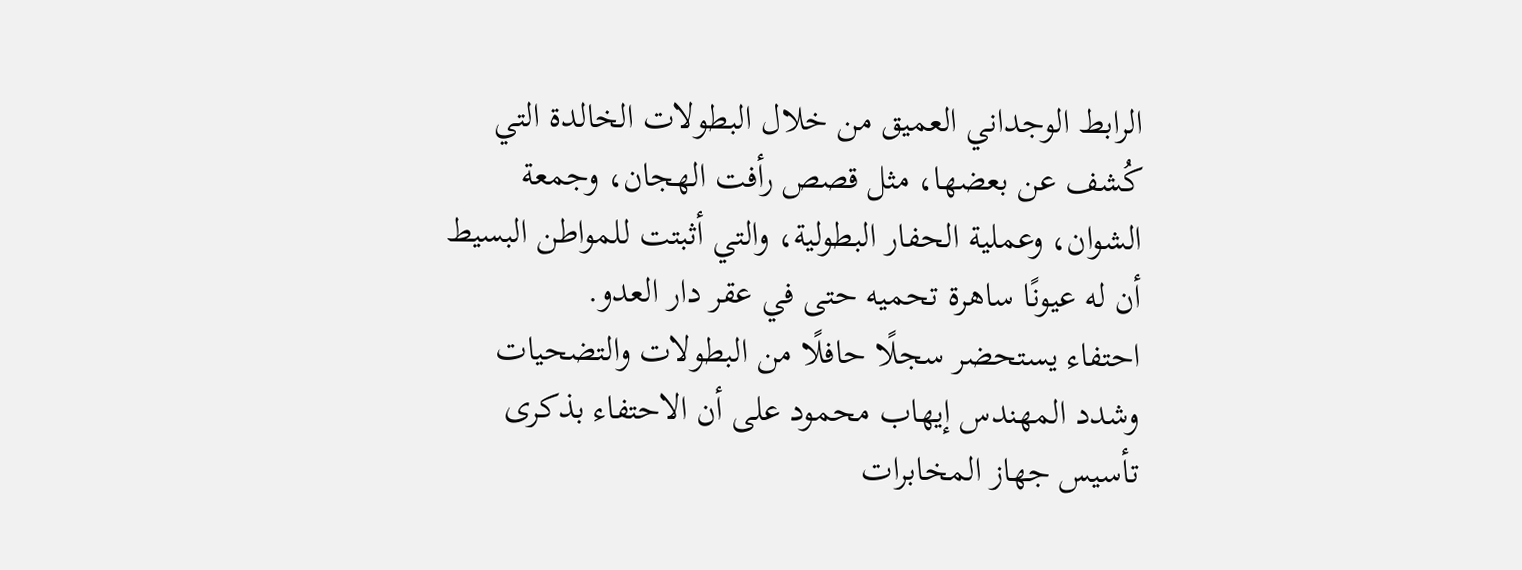الرابط الوجداني العميق من خلال البطولات الخالدة التي كُشف عن بعضها، مثل قصص رأفت الهجان، وجمعة الشوان، وعملية الحفار البطولية، والتي أثبتت للمواطن البسيط أن له عيونًا ساهرة تحميه حتى في عقر دار العدو.
احتفاء يستحضر سجلًا حافلًا من البطولات والتضحيات
وشدد المهندس إيهاب محمود على أن الاحتفاء بذكرى تأسيس جهاز المخابرات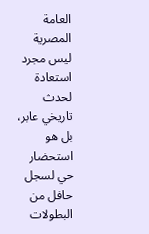العامة المصرية ليس مجرد استعادة لحدث تاريخي عابر، بل هو استحضار حي لسجل حافل من البطولات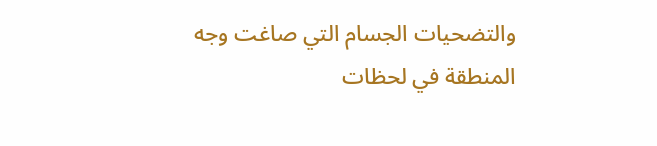والتضحيات الجسام التي صاغت وجه المنطقة في لحظات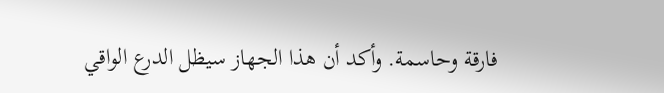فارقة وحاسمة. وأكد أن هذا الجهاز سيظل الدرع الواقي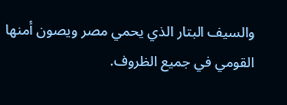والسيف البتار الذي يحمي مصر ويصون أمنها القومي في جميع الظروف.